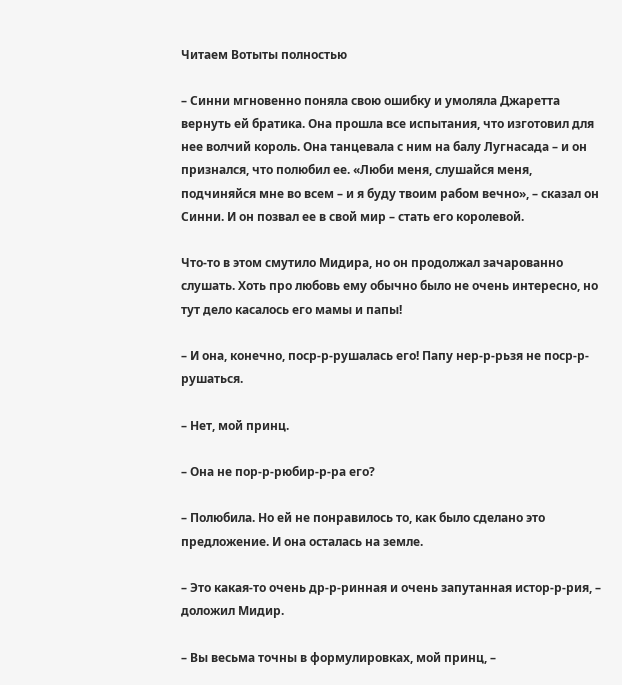Читаем Вотыты полностью

– Синни мгновенно поняла свою ошибку и умоляла Джаретта вернуть ей братика. Она прошла все испытания, что изготовил для нее волчий король. Она танцевала с ним на балу Лугнасада – и он признался, что полюбил ее. «Люби меня, слушайся меня, подчиняйся мне во всем – и я буду твоим рабом вечно», – сказал он Синни. И он позвал ее в свой мир – стать его королевой.

Что-то в этом смутило Мидира, но он продолжал зачарованно слушать. Хоть про любовь ему обычно было не очень интересно, но тут дело касалось его мамы и папы!

– И она, конечно, поср-р-рушалась его! Папу нер-р-рьзя не поср-р-рушаться.

– Нет, мой принц.

– Она не пор-р-рюбир-р-ра его?

– Полюбила. Но ей не понравилось то, как было сделано это предложение. И она осталась на земле.

– Это какая-то очень др-р-ринная и очень запутанная истор-р-рия, – доложил Мидир.

– Вы весьма точны в формулировках, мой принц, –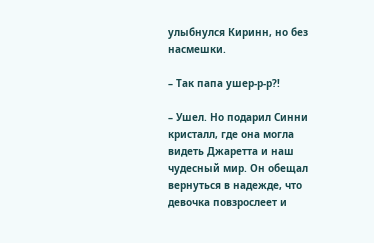улыбнулся Киринн, но без насмешки.

– Так папа ушер-р-р?!

– Ушел. Но подарил Синни кристалл, где она могла видеть Джаретта и наш чудесный мир. Он обещал вернуться в надежде, что девочка повзрослеет и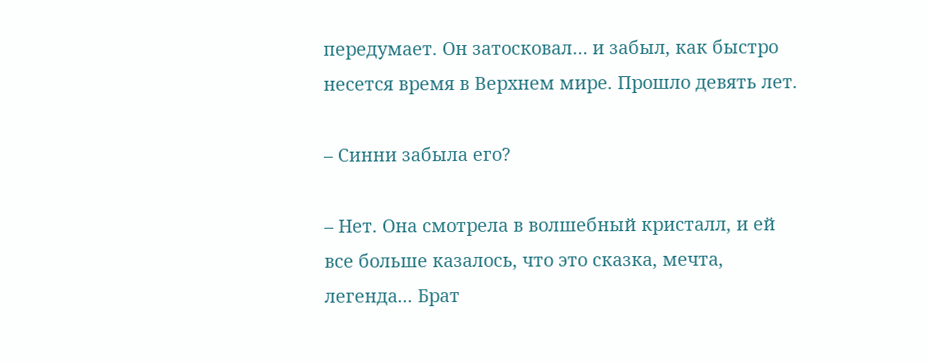передумает. Он затосковал… и забыл, как быстро несется время в Верхнем мире. Прошло девять лет.

– Синни забыла его?

– Нет. Она смотрела в волшебный кристалл, и ей все больше казалось, что это сказка, мечта, легенда... Брат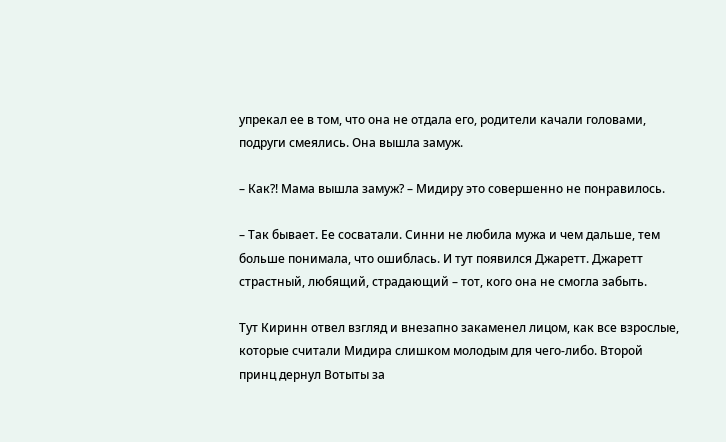упрекал ее в том, что она не отдала его, родители качали головами, подруги смеялись. Она вышла замуж.

– Как?! Мама вышла замуж? – Мидиру это совершенно не понравилось.

– Так бывает. Ее сосватали. Синни не любила мужа и чем дальше, тем больше понимала, что ошиблась. И тут появился Джаретт. Джаретт страстный, любящий, страдающий – тот, кого она не смогла забыть.

Тут Киринн отвел взгляд и внезапно закаменел лицом, как все взрослые, которые считали Мидира слишком молодым для чего-либо. Второй принц дернул Вотыты за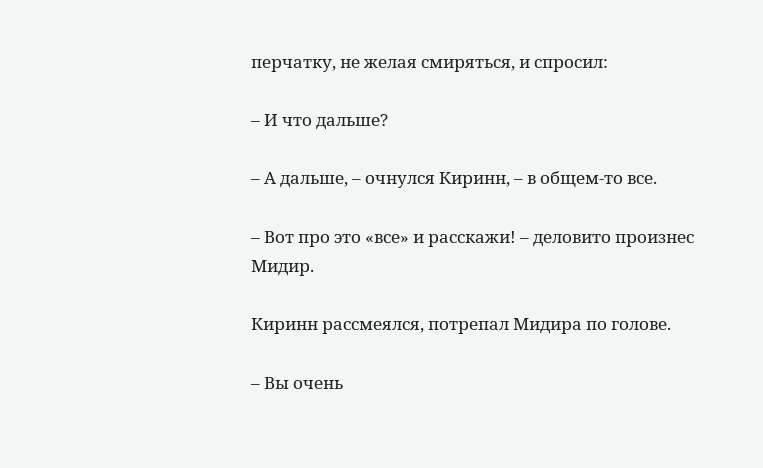перчатку, не желая смиряться, и спросил:

– И что дальше?

– А дальше, – очнулся Киринн, – в общем-то все.

– Вот про это «все» и расскажи! – деловито произнес Мидир.

Киринн рассмеялся, потрепал Мидира по голове.

– Вы очень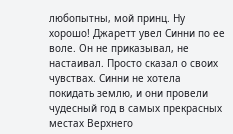любопытны, мой принц. Ну хорошо! Джаретт увел Синни по ее воле. Он не приказывал, не настаивал. Просто сказал о своих чувствах. Синни не хотела покидать землю, и они провели чудесный год в самых прекрасных местах Верхнего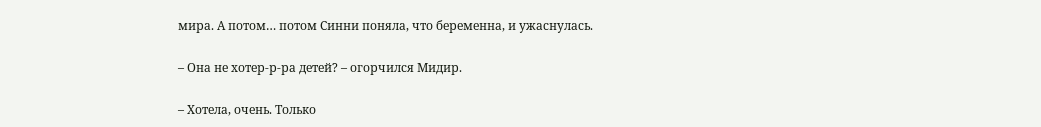мира. А потом… потом Синни поняла, что беременна, и ужаснулась.

– Она не хотер-р-ра детей? – огорчился Мидир.

– Хотела, очень. Только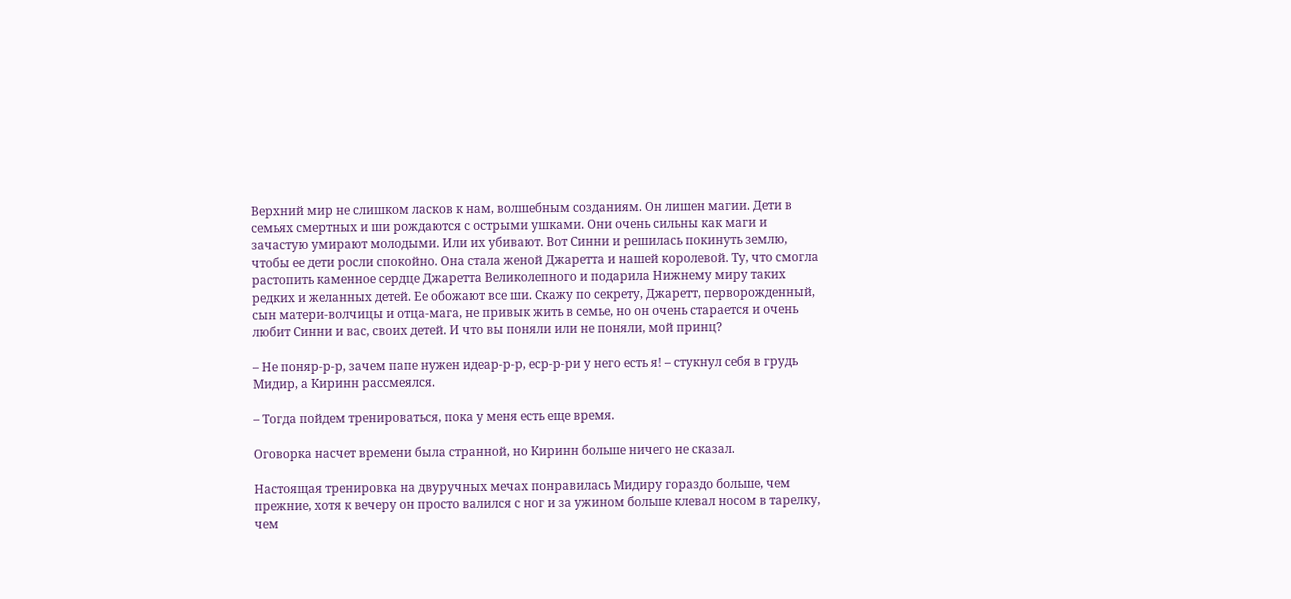Верхний мир не слишком ласков к нам, волшебным созданиям. Он лишен магии. Дети в семьях смертных и ши рождаются с острыми ушками. Они очень сильны как маги и зачастую умирают молодыми. Или их убивают. Вот Синни и решилась покинуть землю, чтобы ее дети росли спокойно. Она стала женой Джаретта и нашей королевой. Ту, что смогла растопить каменное сердце Джаретта Великолепного и подарила Нижнему миру таких редких и желанных детей. Ее обожают все ши. Скажу по секрету, Джаретт, перворожденный, сын матери-волчицы и отца-мага, не привык жить в семье, но он очень старается и очень любит Синни и вас, своих детей. И что вы поняли или не поняли, мой принц?

– Не поняр-р-р, зачем папе нужен идеар-р-р, еср-р-ри у него есть я! – стукнул себя в грудь Мидир, а Киринн рассмеялся.

– Тогда пойдем тренироваться, пока у меня есть еще время.

Оговорка насчет времени была странной, но Киринн больше ничего не сказал.

Настоящая тренировка на двуручных мечах понравилась Мидиру гораздо больше, чем прежние, хотя к вечеру он просто валился с ног и за ужином больше клевал носом в тарелку, чем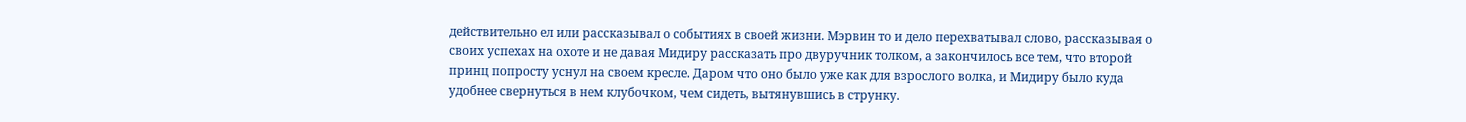действительно ел или рассказывал о событиях в своей жизни. Мэрвин то и дело перехватывал слово, рассказывая о своих успехах на охоте и не давая Мидиру рассказать про двуручник толком, а закончилось все тем, что второй принц попросту уснул на своем кресле. Даром что оно было уже как для взрослого волка, и Мидиру было куда удобнее свернуться в нем клубочком, чем сидеть, вытянувшись в струнку.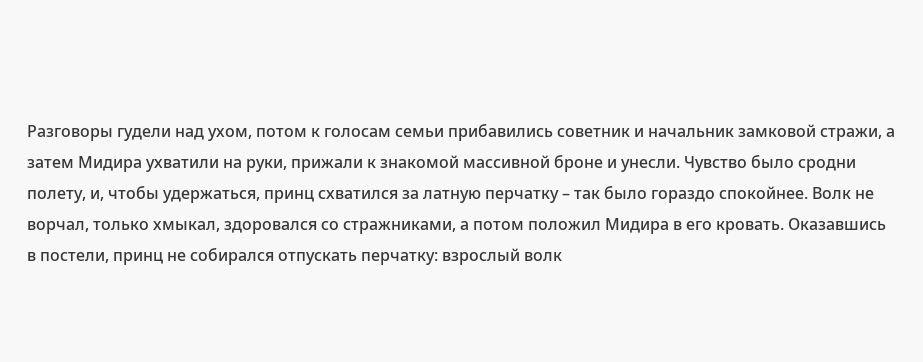Разговоры гудели над ухом, потом к голосам семьи прибавились советник и начальник замковой стражи, а затем Мидира ухватили на руки, прижали к знакомой массивной броне и унесли. Чувство было сродни полету, и, чтобы удержаться, принц схватился за латную перчатку – так было гораздо спокойнее. Волк не ворчал, только хмыкал, здоровался со стражниками, а потом положил Мидира в его кровать. Оказавшись в постели, принц не собирался отпускать перчатку: взрослый волк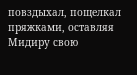повздыхал, пощелкал пряжками, оставляя Мидиру свою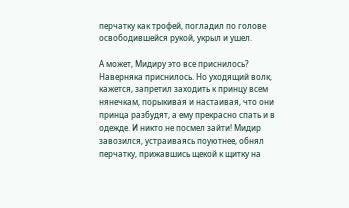перчатку как трофей, погладил по голове освободившейся рукой, укрыл и ушел.

А может, Мидиру это все приснилось? Наверняка приснилось. Но уходящий волк, кажется, запретил заходить к принцу всем нянечкам, порыкивая и настаивая, что они принца разбудят, а ему прекрасно спать и в одежде. И никто не посмел зайти! Мидир завозился, устраиваясь поуютнее, обнял перчатку, прижавшись щекой к щитку на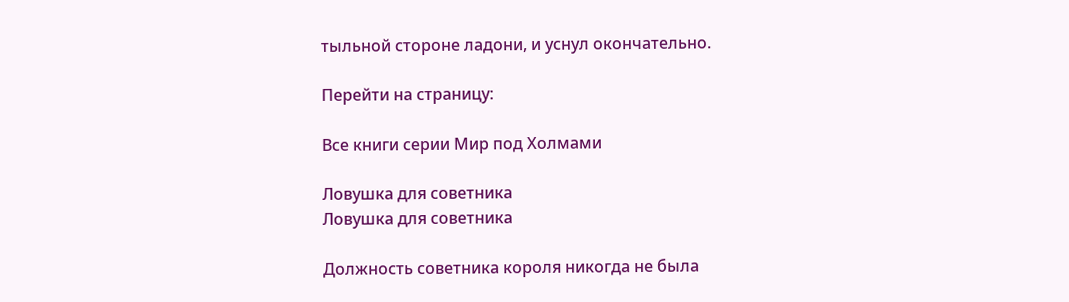тыльной стороне ладони, и уснул окончательно.

Перейти на страницу:

Все книги серии Мир под Холмами

Ловушка для советника
Ловушка для советника

Должность советника короля никогда не была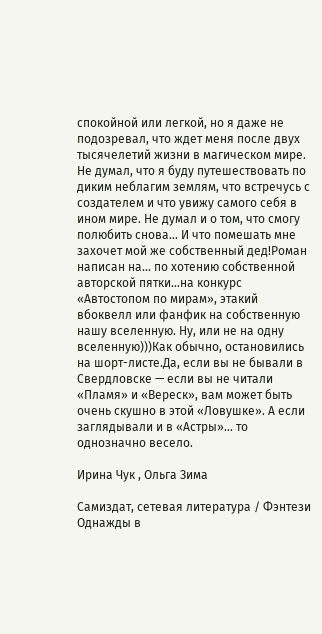спокойной или легкой, но я даже не подозревал, что ждет меня после двух тысячелетий жизни в магическом мире. Не думал, что я буду путешествовать по диким неблагим землям, что встречусь с создателем и что увижу самого себя в ином мире. Не думал и о том, что смогу полюбить снова… И что помешать мне захочет мой же собственный дед!Роман написан на… по хотению собственной авторской пятки…на конкурс «Автостопом по мирам», этакий вбоквелл или фанфик на собственную нашу вселенную. Ну, или не на одну вселенную)))Как обычно, остановились на шорт-листе.Да, если вы не бывали в Свердловске — если вы не читали «Пламя» и «Вереск», вам может быть очень скушно в этой «Ловушке». А если заглядывали и в «Астры»… то однозначно весело.

Ирина Чук , Ольга Зима

Самиздат, сетевая литература / Фэнтези
Однажды в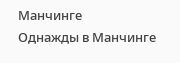Манчинге
Однажды в Манчинге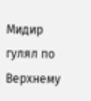Мидир гулял по Верхнему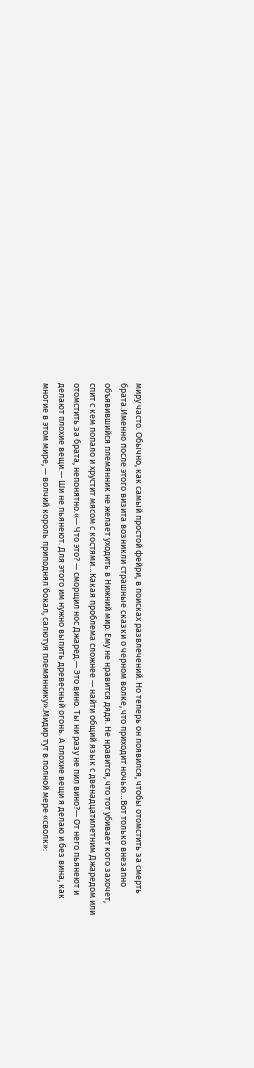миру часто. Обычно, как самый простой фейри, в поисках развлечений. Но теперь он появился, чтобы отомстить за смерть брата.Именно после этого визита возникли страшные сказки о черном волке, что приходит ночью…Вот только внезапно объявившийся племянник не желает уходить в Нижний мир. Ему не нравится дядя. Не нравится, что тот убивает кого захочет, спит с кем попало и хрустит мясом с костями…Какая проблема сложнее — найти общий язык с двенадцатилетним Джаредом или отомстить за брата, непонятно.«— Что это? — сморщил нос Джаред.— Это вино. Ты ни разу не пил вино?— От него пьянеют и делают плохие вещи.— Ши не пьянеют. Для этого им нужно выпить древесный огонь. А плохие вещи я делаю и без вина, как многие в этом мире, — волчий король приподнял бокал, салютуя племяннику».Мидир тут в полной мере «сволк»: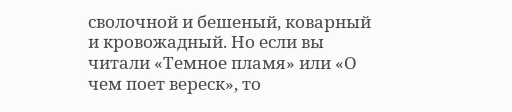сволочной и бешеный, коварный и кровожадный. Но если вы читали «Темное пламя» или «О чем поет вереск», то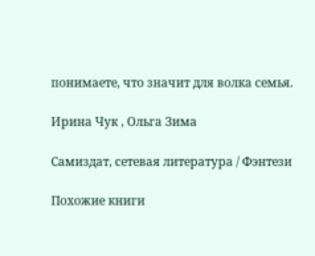понимаете, что значит для волка семья.

Ирина Чук , Ольга Зима

Самиздат, сетевая литература / Фэнтези

Похожие книги